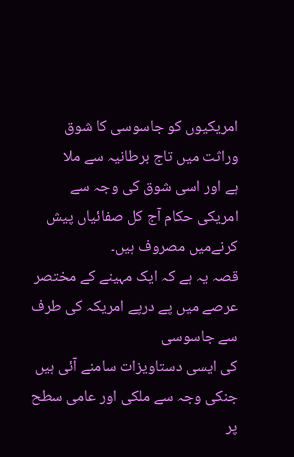امریکیوں کو جاسوسی کا شوق وراثت میں تاج برطانیہ سے ملا
ہے اور اسی شوق کی وجہ سے امریکی حکام آج کل صفائیاں پیش کرنےمیں مصروف ہیں۔
قصہ یہ ہے کہ ایک مہینے کے مختصر عرصے میں پے درپے امریکہ کی طرف سے جاسوسی
کی ایسی دستاویزات سامنے آئی ہیں جنکی وجہ سے ملکی اور عامی سطح پر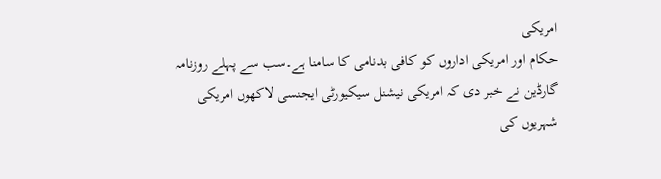امریکی
حکام اور امریکی اداروں کو کافی بدنامی کا سامنا ہے۔سب سے پہلے روزنامہ
گارڈین نے خبر دی کہ امریکی نیشنل سیکیورٹی ایجنسی لاکھوں امریکی شہریوں کی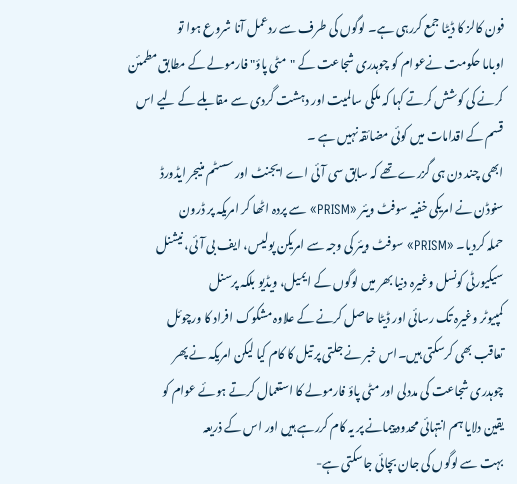فون کالز کا ڈیٹا جمع کررہی ہے۔ لوگوں کی طرف سے ردعمل آنا شروع ہوا تو
اوباما حکومت نےعوام کو چوہدری شجاعت کے "مٹی پاؤ" فارمولے کے مطابق مطمئن
کرنے کی کوشش کرتے کہا کہ ملکی سالمیت اور دہشت گردی سے مقابلے کے لیے اس
قسم کے اقدامات میں کوئی مضائقہ نہیں ہے ۔
ابھی چند دن ہی گزرے تھے کہ سابق سی آئی اے ایجنٹ اور سسٹم منیجر ایڈورڈ
سنوڈن نے امریکی خفیہ سوفٹ ویئر «PRISM» سے پردہ اٹھا کر امریکہ پر ڈرون
حملہ کردیا۔ «PRISM» سوفٹ ویئر کی وجہ سے امریکن پولیس، ایف بی آئی، نیشنل
سیکیورٹی کونسل وغیرہ دنیا بھر میں لوگوں کے ایمیل، ویڈیو بلکہ پرسنل
کمپیوٹر وغیرہ تک رسائی اور ڈیٹا حاصل کرنے کے علاوہ مشکوک افراد کا ورچوئل
تعاقب بھی کرسکتی ہیں۔اس خبر نے جلتی پر تیل کا کام کیا لیکن امریکہ نے پھر
چوہدری شجاعت کی مددلی اور مٹی پاؤ فارمولے کا استعمال کرتے ہوئے عوام کو
یقین دلایا ہم انتہائی محدود پیمانے پر یہ کام کررہے ہیں اور اس کے ذریعہ
بہت سے لوگوں کی جان بچائی جاسکتی ہے-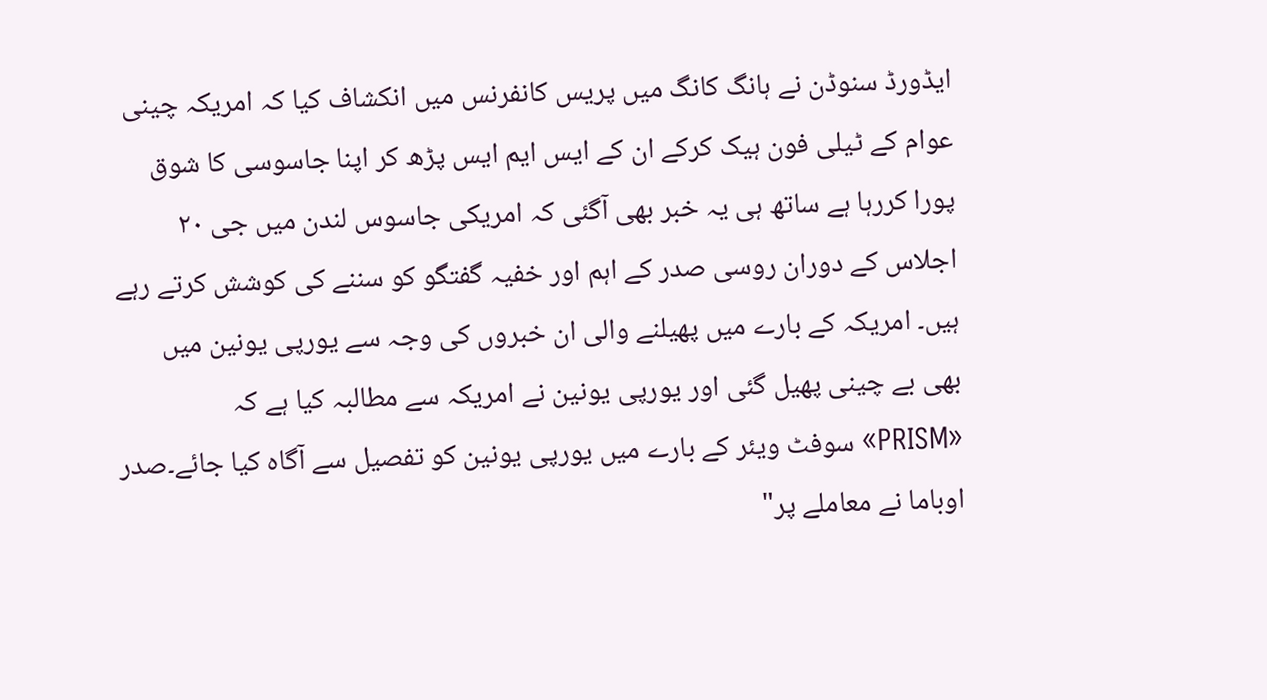ایڈورڈ سنوڈن نے ہانگ کانگ میں پریس کانفرنس میں انکشاف کیا کہ امریکہ چینی
عوام کے ٹیلی فون ہیک کرکے ان کے ایس ایم ایس پڑھ کر اپنا جاسوسی کا شوق
پورا کررہا ہے ساتھ ہی یہ خبر بھی آگئی کہ امریکی جاسوس لندن میں جی ۲۰
اجلاس کے دوران روسی صدر کے اہم اور خفیہ گفتگو کو سننے کی کوشش کرتے رہے
ہیں۔ امریکہ کے بارے میں پھیلنے والی ان خبروں کی وجہ سے یورپی یونین میں
بھی بے چینی پھیل گئی اور یورپی یونین نے امریکہ سے مطالبہ کیا ہے کہ
«PRISM» سوفٹ ویئر کے بارے میں یورپی یونین کو تفصیل سے آگاہ کیا جائے۔صدر
اوباما نے معاملے پر"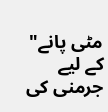مٹی پانے" کے لیے جرمنی کی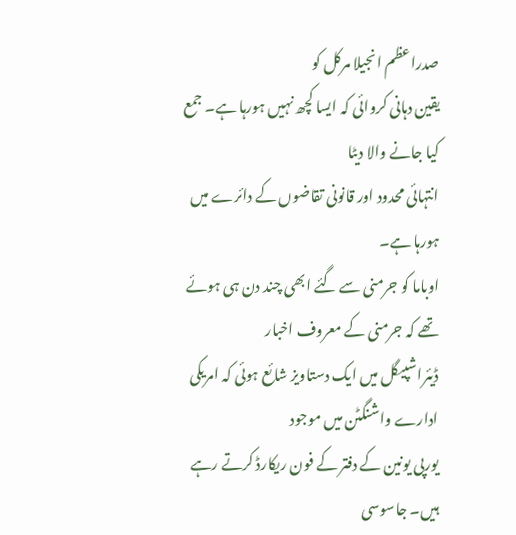صدراعظم انجیلا مرکل کو
یقین دہانی کروائی کہ ایسا کچھ نہیں ہورہا ہے۔ جمع کیا جانے والا دیٹا
انتہائی محدود اور قانونی تقاضوں کے دائرے میں ہورہا ہے۔
اوباما کو جرمنی سے گئے ابھی چند دن ہی ہوئے تھے کہ جرمنی کے معروف اخبار
ڈیئراشپیگل میں ایک دستاویز شائع ہوئی کہ امریکی ادارے واشنگٹن میں موجود
یورپی یونین کے دفتر کے فون ریکارڈ کرتے رہے ہیں۔ جاسوسی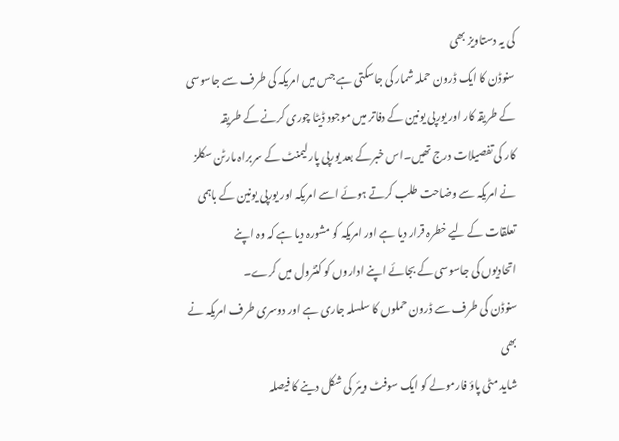کی یہ دستاویز بھی
سنوڈن کا ایک ڈرون حملہ شمار کی جاسکتی ہے جس میں امریکہ کی طرف سے جاسوسی
کے طریقہ کار اور یورپی یونین کے دفاتر میں موجود ڈیٹا چوری کرنے کے طریقہ
کار کی تفصیلات درج تھیں۔اس خبرکے بعد یورپی پارلیمنٹ کے سربراہ مارٹن سکلز
نے امریکہ سے وضاحت طلب کرتے ہوئے اسے امریکہ اور یورپی یونین کے باہمی
تعلقات کے لیے خطرہ قرار دیا ہے اور امریکہ کو مشورہ دیا ہے کہ وہ اپنے
اتحادیوں کی جاسوسی کے بجائے اپنے اداروں کو کنٹرول میں کرے۔
سنوڈن کی طرف سے ڈرون حملوں کا سلسلہ جاری ہے اور دوسری طرف امریکہ نے بھی
شاید مٹی پاؤ فارمولے کو ایک سوفٹ ویئر کی شکل دینے کا فیصلہ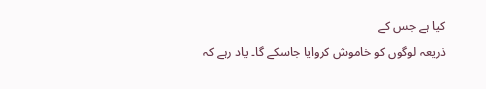کیا ہے جس کے
ذریعہ لوگوں کو خاموش کروایا جاسکے گا۔ یاد رہے کہ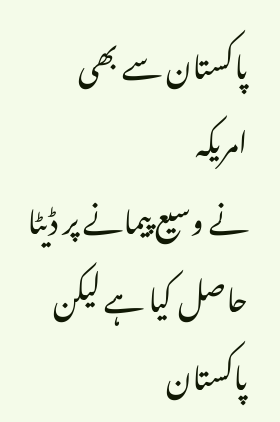پاکستان سے بھی امریکہ
نے وسیع پیمانے پر ڈیٹا حاصل کیا ہے لیکن پاکستان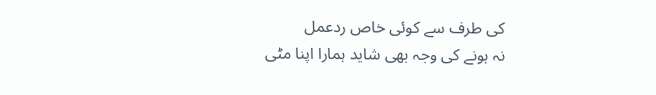کی طرف سے کوئی خاص ردعمل
نہ ہونے کی وجہ بھی شاید ہمارا اپنا مٹی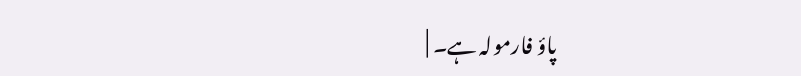پاؤ فارمولہ ہے۔ |